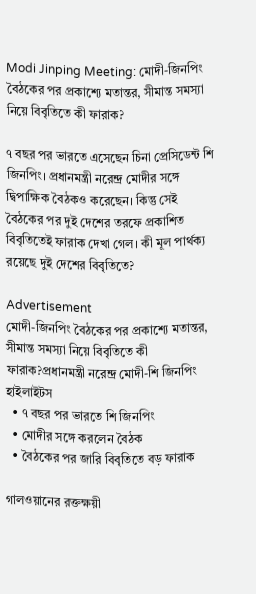Modi Jinping Meeting: মোদী-জিনপিং বৈঠকের পর প্রকাশ্যে মতান্তর, সীমান্ত সমস্যা নিয়ে বিবৃতিতে কী ফারাক?

৭ বছর পর ভারতে এসেছেন চিনা প্রেসিডেন্ট শি জিনপিং। প্রধানমন্ত্রী নরেন্দ্র মোদীর সঙ্গে দ্বিপাক্ষিক বৈঠকও করেছেন। কিন্তু সেই বৈঠকের পর দুই দেশের তরফে প্রকাশিত বিবৃতিতেই ফারাক দেখা গেল। কী মূল পার্থক্য রয়েছে দুই দেশের বিবৃতিতে?

Advertisement
মোদী-জিনপিং বৈঠকের পর প্রকাশ্যে মতান্তর, সীমান্ত সমস্যা নিয়ে বিবৃতিতে কী ফারাক?প্রধানমন্ত্রী নরেন্দ্র মোদী-শি জিনপিং
হাইলাইটস
  • ৭ বছর পর ভারতে শি জিনপিং
  • মোদীর সঙ্গে করলেন বৈঠক
  • বৈঠকের পর জারি বিবৃতিতে বড় ফারাক

গালওয়ানের রক্তক্ষয়ী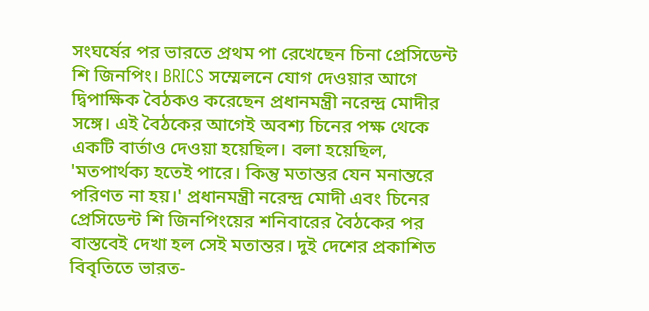সংঘর্ষের পর ভারতে প্রথম পা রেখেছেন চিনা প্রেসিডেন্ট শি জিনপিং। BRICS সম্মেলনে যোগ দেওয়ার আগে দ্বিপাক্ষিক বৈঠকও করেছেন প্রধানমন্ত্রী নরেন্দ্র মোদীর সঙ্গে। এই বৈঠকের আগেই অবশ্য চিনের পক্ষ থেকে একটি বার্তাও দেওয়া হয়েছিল। বলা হয়েছিল, 'মতপার্থক্য হতেই পারে। কিন্তু মতান্তর যেন মনান্তরে পরিণত না হয়।' প্রধানমন্ত্রী নরেন্দ্র মোদী এবং চিনের প্রেসিডেন্ট শি জিনপিংয়ের শনিবারের বৈঠকের পর বাস্তবেই দেখা হল সেই মতান্তর। দুই দেশের প্রকাশিত বিবৃতিতে ভারত-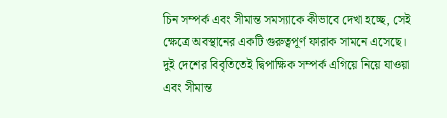চিন সম্পর্ক এবং সীমান্ত সমস্যাকে কীভাবে দেখা হচ্ছে, সেই ক্ষেত্রে অবস্থানের একটি গুরুত্বপূর্ণ ফারাক সামনে এসেছে। দুই দেশের বিবৃতিতেই দ্বিপাক্ষিক সম্পর্ক এগিয়ে নিয়ে যাওয়া এবং সীমান্ত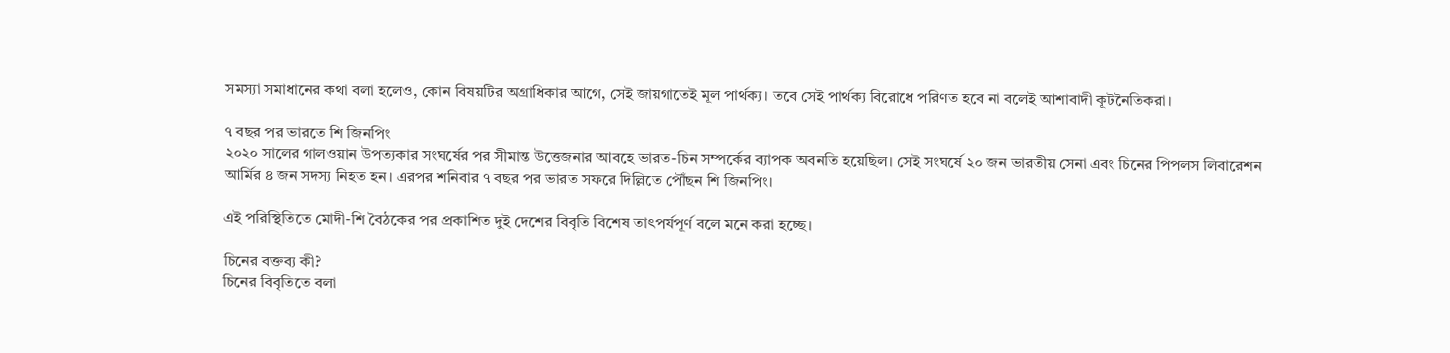সমস্যা সমাধানের কথা বলা হলেও, কোন বিষয়টির অগ্রাধিকার আগে, সেই জায়গাতেই মূল পার্থক্য। তবে সেই পার্থক্য বিরোধে পরিণত হবে না বলেই আশাবাদী কূটনৈতিকরা।

৭ বছর পর ভারতে শি জিনপিং
২০২০ সালের গালওয়ান উপত্যকার সংঘর্ষের পর সীমান্ত উত্তেজনার আবহে ভারত-চিন সম্পর্কের ব্যাপক অবনতি হয়েছিল। সেই সংঘর্ষে ২০ জন ভারতীয় সেনা এবং চিনের পিপলস লিবারেশন আর্মির ৪ জন সদস্য নিহত হন। এরপর শনিবার ৭ বছর পর ভারত সফরে দিল্লিতে পৌঁছন শি জিনপিং।

এই পরিস্থিতিতে মোদী-শি বৈঠকের পর প্রকাশিত দুই দেশের বিবৃতি বিশেষ তাৎপর্যপূর্ণ বলে মনে করা হচ্ছে।

চিনের বক্তব্য কী?
চিনের বিবৃতিতে বলা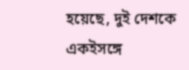হয়েছে, দুই দেশকে একইসঙ্গে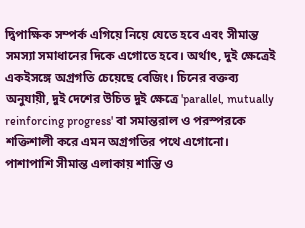দ্বিপাক্ষিক সম্পর্ক এগিয়ে নিয়ে যেতে হবে এবং সীমান্ত সমস্যা সমাধানের দিকে এগোতে হবে। অর্থাৎ, দুই ক্ষেত্রেই একইসঙ্গে অগ্রগতি চেয়েছে বেজিং। চিনের বক্তব্য অনুযায়ী, দুই দেশের উচিত দুই ক্ষেত্রে 'parallel, mutually reinforcing progress' বা সমান্তরাল ও পরস্পরকে শক্তিশালী করে এমন অগ্রগতির পথে এগোনো। পাশাপাশি সীমান্ত এলাকায় শান্তি ও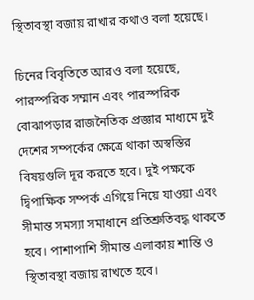স্থিতাবস্থা বজায় রাখার কথাও বলা হয়েছে।

চিনের বিবৃতিতে আরও বলা হয়েছে, পারস্পরিক সম্মান এবং পারস্পরিক বোঝাপড়ার রাজনৈতিক প্রজ্ঞার মাধ্যমে দুই দেশের সম্পর্কের ক্ষেত্রে থাকা অস্বস্তির বিষয়গুলি দূর করতে হবে। দুই পক্ষকে দ্বিপাক্ষিক সম্পর্ক এগিয়ে নিয়ে যাওয়া এবং সীমান্ত সমস্যা সমাধানে প্রতিশ্রুতিবদ্ধ থাকতে হবে। পাশাপাশি সীমান্ত এলাকায় শান্তি ও স্থিতাবস্থা বজায় রাখতে হবে।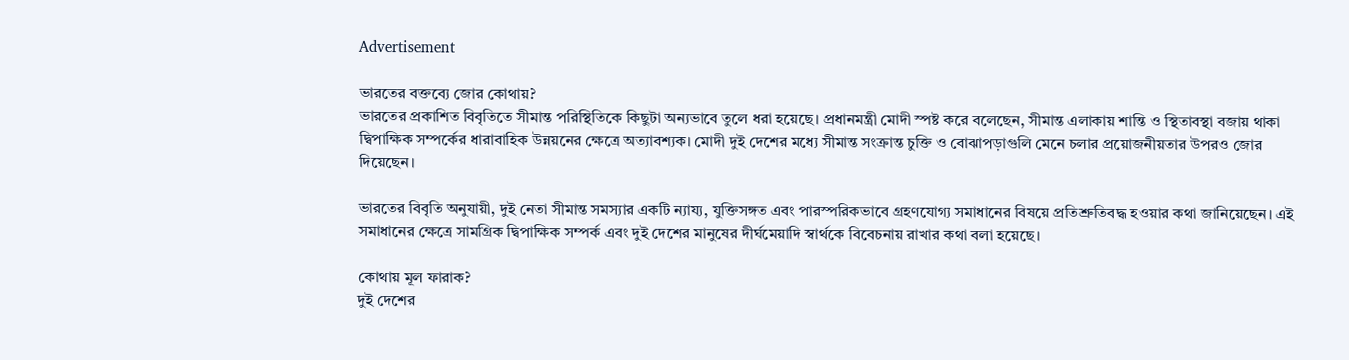Advertisement

ভারতের বক্তব্যে জোর কোথায়?
ভারতের প্রকাশিত বিবৃতিতে সীমান্ত পরিস্থিতিকে কিছুটা অন্যভাবে তুলে ধরা হয়েছে। প্রধানমন্ত্রী মোদী স্পষ্ট করে বলেছেন, সীমান্ত এলাকায় শান্তি ও স্থিতাবস্থা বজায় থাকা দ্বিপাক্ষিক সম্পর্কের ধারাবাহিক উন্নয়নের ক্ষেত্রে অত্যাবশ্যক। মোদী দুই দেশের মধ্যে সীমান্ত সংক্রান্ত চুক্তি ও বোঝাপড়াগুলি মেনে চলার প্রয়োজনীয়তার উপরও জোর দিয়েছেন।

ভারতের বিবৃতি অনুযায়ী, দুই নেতা সীমান্ত সমস্যার একটি ন্যায্য, যুক্তিসঙ্গত এবং পারস্পরিকভাবে গ্রহণযোগ্য সমাধানের বিষয়ে প্রতিশ্রুতিবদ্ধ হওয়ার কথা জানিয়েছেন। এই সমাধানের ক্ষেত্রে সামগ্রিক দ্বিপাক্ষিক সম্পর্ক এবং দুই দেশের মানুষের দীর্ঘমেয়াদি স্বার্থকে বিবেচনায় রাখার কথা বলা হয়েছে।

কোথায় মূল ফারাক?
দুই দেশের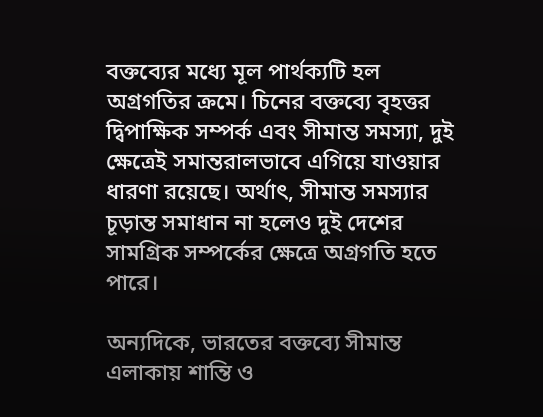বক্তব্যের মধ্যে মূল পার্থক্যটি হল অগ্রগতির ক্রমে। চিনের বক্তব্যে বৃহত্তর দ্বিপাক্ষিক সম্পর্ক এবং সীমান্ত সমস্যা, দুই ক্ষেত্রেই সমান্তরালভাবে এগিয়ে যাওয়ার ধারণা রয়েছে। অর্থাৎ, সীমান্ত সমস্যার চূড়ান্ত সমাধান না হলেও দুই দেশের সামগ্রিক সম্পর্কের ক্ষেত্রে অগ্রগতি হতে পারে।

অন্যদিকে, ভারতের বক্তব্যে সীমান্ত এলাকায় শান্তি ও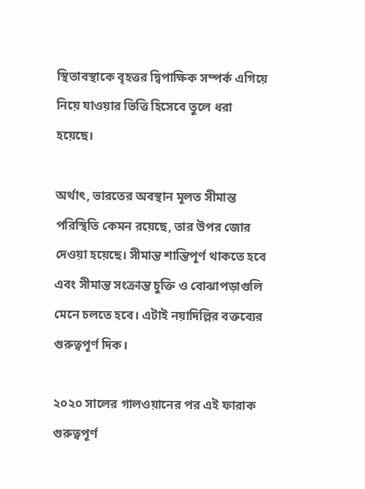স্থিতাবস্থাকে বৃহত্তর দ্বিপাক্ষিক সম্পর্ক এগিয়ে নিয়ে যাওয়ার ভিত্তি হিসেবে তুলে ধরা হয়েছে।

অর্থাৎ, ভারতের অবস্থান মূলত সীমান্ত পরিস্থিতি কেমন রয়েছে, তার উপর জোর দেওয়া হয়েছে। সীমান্ত শান্তিপূর্ণ থাকতে হবে এবং সীমান্ত সংক্রান্ত চুক্তি ও বোঝাপড়াগুলি মেনে চলতে হবে। এটাই নয়াদিল্লির বক্তব্যের গুরুত্বপূর্ণ দিক।

২০২০ সালের গালওয়ানের পর এই ফারাক গুরুত্বপূর্ণ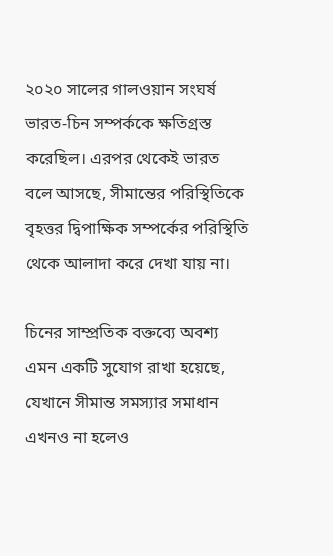২০২০ সালের গালওয়ান সংঘর্ষ ভারত-চিন সম্পর্ককে ক্ষতিগ্রস্ত করেছিল। এরপর থেকেই ভারত বলে আসছে, সীমান্তের পরিস্থিতিকে বৃহত্তর দ্বিপাক্ষিক সম্পর্কের পরিস্থিতি থেকে আলাদা করে দেখা যায় না।

চিনের সাম্প্রতিক বক্তব্যে অবশ্য এমন একটি সুযোগ রাখা হয়েছে, যেখানে সীমান্ত সমস্যার সমাধান এখনও না হলেও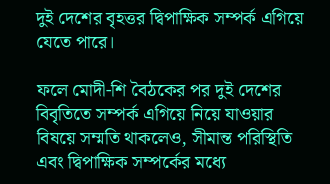দুই দেশের বৃহত্তর দ্বিপাক্ষিক সম্পর্ক এগিয়ে যেতে পারে।

ফলে মোদী-শি বৈঠকের পর দুই দেশের বিবৃতিতে সম্পর্ক এগিয়ে নিয়ে যাওয়ার বিষয়ে সম্মতি থাকলেও, সীমান্ত পরিস্থিতি এবং দ্বিপাক্ষিক সম্পর্কের মধ্যে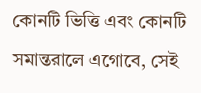কোনটি ভিত্তি এবং কোনটি সমান্তরালে এগোবে, সেই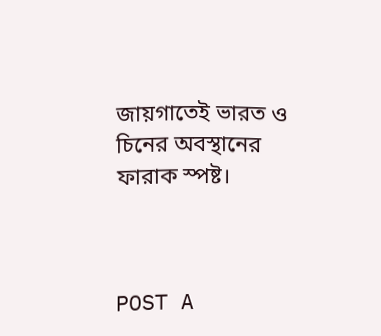জায়গাতেই ভারত ও চিনের অবস্থানের ফারাক স্পষ্ট।



POST A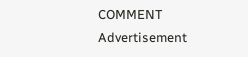COMMENT
Advertisement